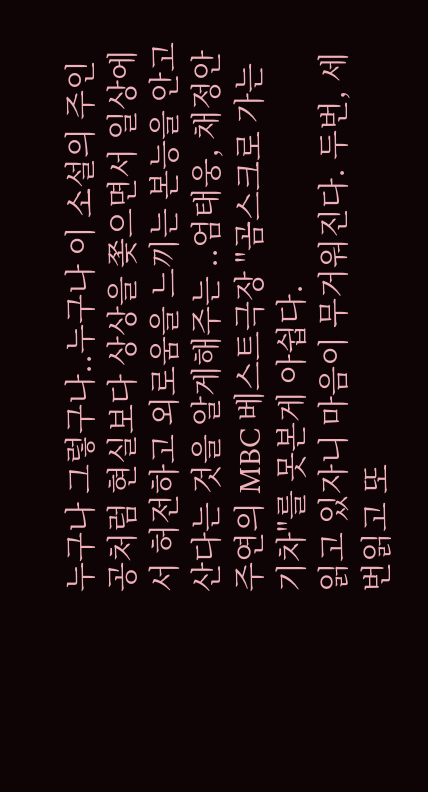누구나 그렇구나..누구나 이 소설의 주인공처럼 현실보다 상상을 쫒으면서 일상에서 허전하고 외로움을 느끼는 본능을 안고 산다는 것을 알게해주는 ..엄태웅, 채정안주연의 MBC 베스트극장 "곰스크로 가는 기차"를 못본게 아쉽다.
읽고 있자니 마음이 무거워진다. 두번, 세번읽고 또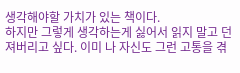생각해야할 가치가 있는 책이다.
하지만 그렇게 생각하는게 싫어서 읽지 말고 던져버리고 싶다. 이미 나 자신도 그런 고통을 겪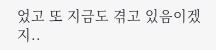었고 또 지금도 겪고 있음이겠지..